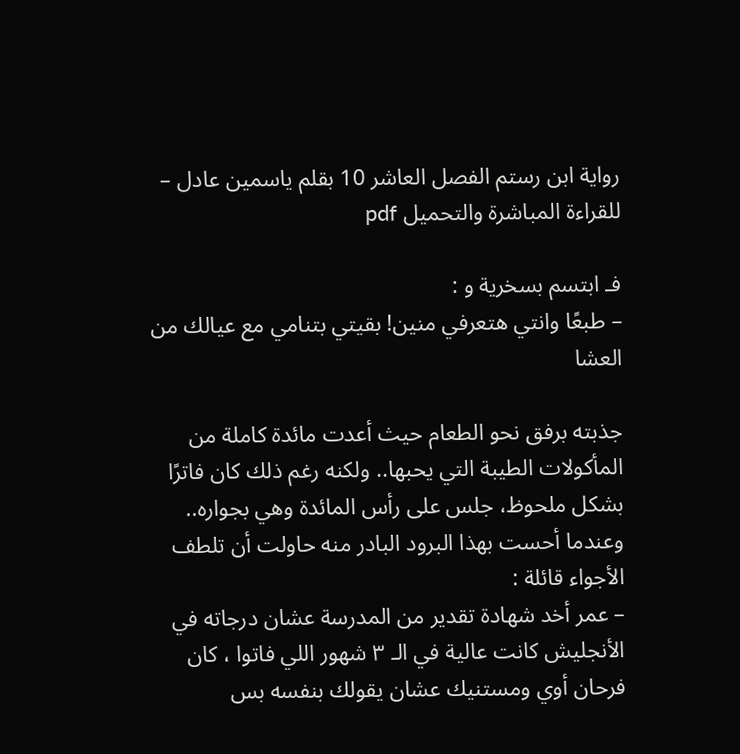رواية ابن رستم الفصل العاشر 10 بقلم ياسمين عادل – للقراءة المباشرة والتحميل pdf

فـ ابتسم بسخرية و :
– طبعًا وانتي هتعرفي منين! بقيتي بتنامي مع عيالك من العشا

جذبته برفق نحو الطعام حيث أعدت مائدة كاملة من المأكولات الطيبة التي يحبها.. ولكنه رغم ذلك كان فاترًا بشكل ملحوظ، جلس على رأس المائدة وهي بجواره.. وعندما أحست بهذا البرود البادر منه حاولت أن تلطف الأجواء قائلة :
– عمر أخد شهادة تقدير من المدرسة عشان درجاته في الأنجليش كانت عالية في الـ ٣ شهور اللي فاتوا ، كان فرحان أوي ومستنيك عشان يقولك بنفسه بس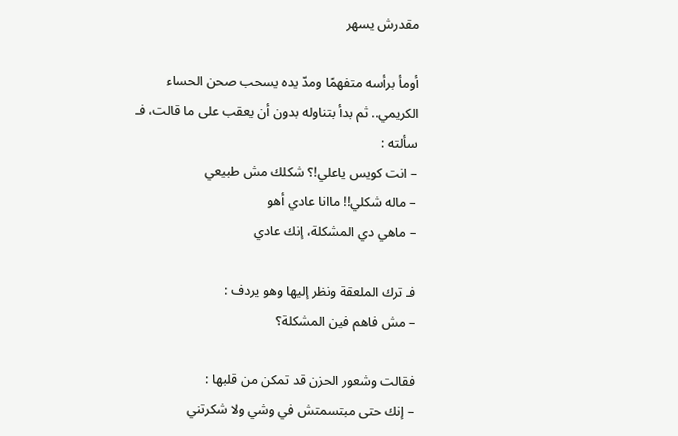مقدرش يسهر

أومأ برأسه متفهمًا ومدّ يده يسحب صحن الحساء الكريمي.. ثم بدأ بتناوله بدون أن يعقب على ما قالت، فـ سألته :
– انت كويس ياعلي!؟ شكلك مش طبيعي
– ماله شكلي!! ماانا عادي أهو
– ماهي دي المشكلة، إنك عادي

فـ ترك الملعقة ونظر إليها وهو يردف :
– مش فاهم فين المشكلة؟

فقالت وشعور الحزن قد تمكن من قلبها :
– إنك حتى مبتسمتش في وشي ولا شكرتني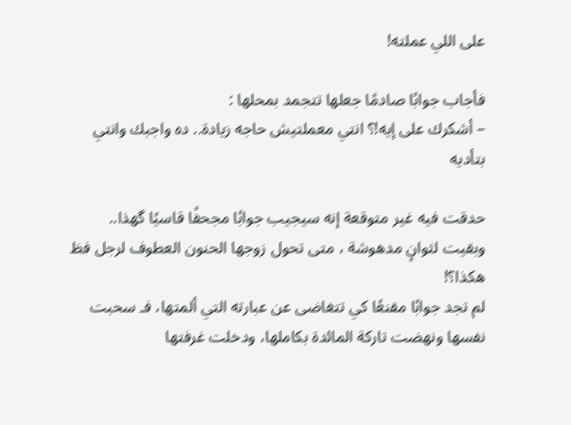على اللي عملته!

فأجاب جوابًا صادمًا جعلها تتجمد بمحلها :
– أشكرك على إيه!؟ انتي معملتيش حاجه زيادة.. ده واجبك وانتي بتأديه

حدقت فيه غير متوقعة إنه سيجيب جوابًا مجحفًا قاسيًا گهذا.. وبقيت لثوانٍ مدهوشة ، متى تحول زوجها الحنون العطوف لرجل فظ هكذا؟!
لم تجد جوابًا مقنعًا كي تتغاضى عن عبارته التي ألمتها، فـ سحبت نفسها ونهضت تاركة المائدة بكاملها، ودخلت غرفتها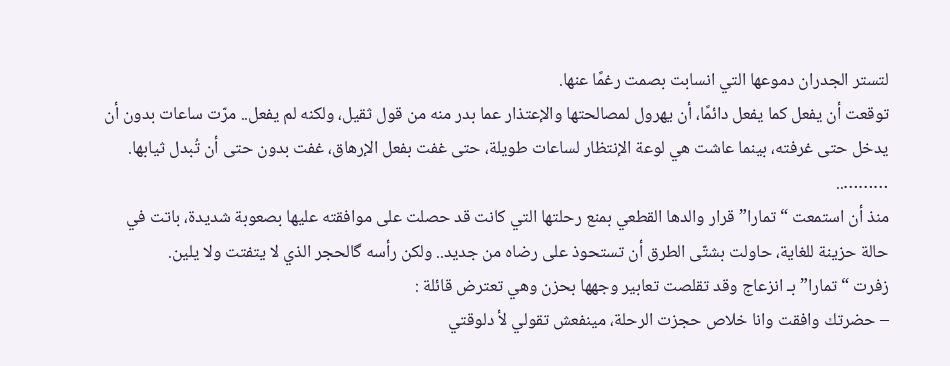لتستر الجدران دموعها التي انسابت بصمت رغمًا عنها.
توقعت أن يفعل كما يفعل دائمًا، أن يهرول لمصالحتها والإعتذار عما بدر منه من قول ثقيل، ولكنه لم يفعل.. مرّت ساعات بدون أن يدخل حتى غرفته، بينما عاشت هي لوعة الإنتظار لساعات طويلة، حتى غفت بفعل الإرهاق، غفت بدون حتى أن تُبدل ثيابها.
………..
منذ أن استمعت “تمارا” قرار والدها القطعي بمنع رحلتها التي كانت قد حصلت على موافقته عليها بصعوبة شديدة، باتت في حالة حزينة للغاية، حاولت بشتّى الطرق أن تستحوذ على رضاه من جديد.. ولكن رأسه گالحجر الذي لا يتفتت ولا يلين.
زفرت “تمارا” بـ انزعاج وقد تقلصت تعابير وجهها بحزن وهي تعترض قائلة :
– حضرتك وافقت وانا خلاص حجزت الرحلة، مينفعش تقولي لأ دلوقتي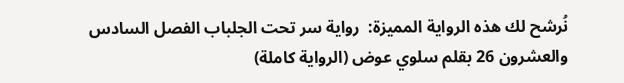نُرشح لك هذه الرواية المميزة:  رواية سر تحت الجلباب الفصل السادس والعشرون 26 بقلم سلوي عوض (الرواية كاملة)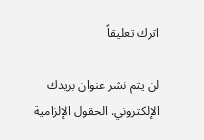اترك تعليقاً

لن يتم نشر عنوان بريدك الإلكتروني. الحقول الإلزامية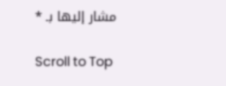مشار إليها بـ *

Scroll to Top